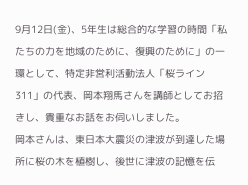9月12日(金)、5年生は総合的な学習の時間「私たちの力を地域のために、復興のために」の一環として、特定非営利活動法人「桜ライン311」の代表、岡本翔馬さんを講師としてお招きし、貴重なお話をお伺いしました。
岡本さんは、東日本大震災の津波が到達した場所に桜の木を植樹し、後世に津波の記憶を伝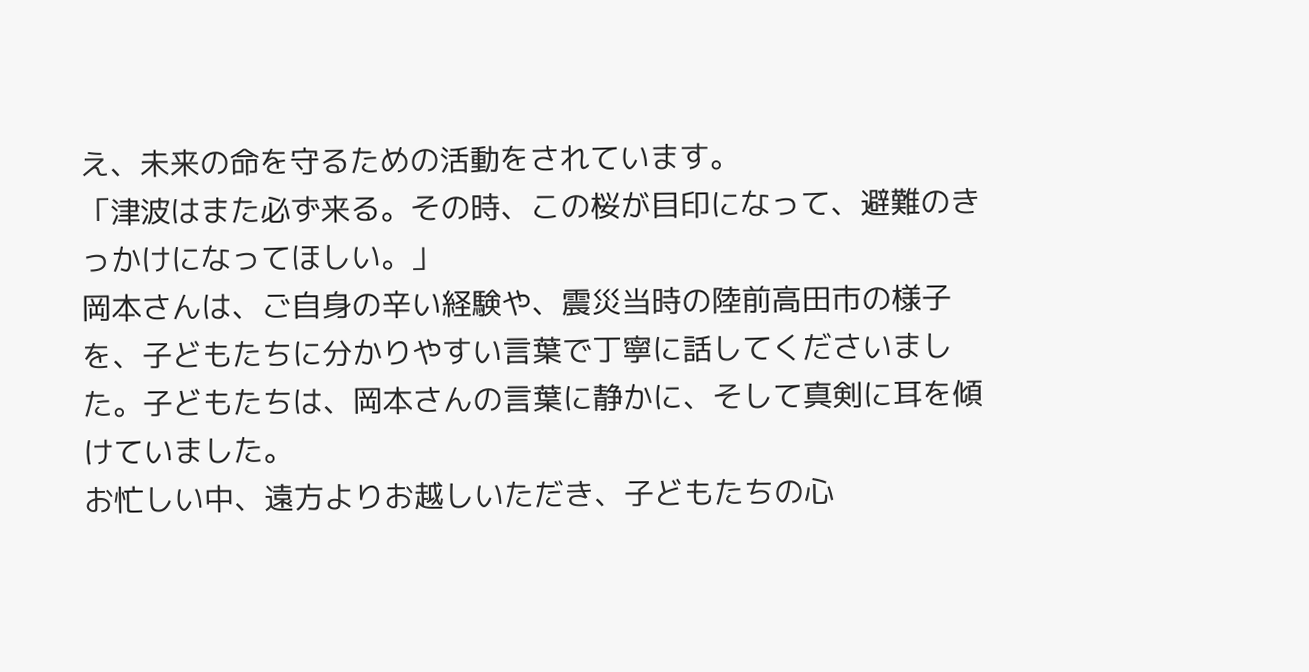え、未来の命を守るための活動をされています。
「津波はまた必ず来る。その時、この桜が目印になって、避難のきっかけになってほしい。」
岡本さんは、ご自身の辛い経験や、震災当時の陸前高田市の様子を、子どもたちに分かりやすい言葉で丁寧に話してくださいました。子どもたちは、岡本さんの言葉に静かに、そして真剣に耳を傾けていました。
お忙しい中、遠方よりお越しいただき、子どもたちの心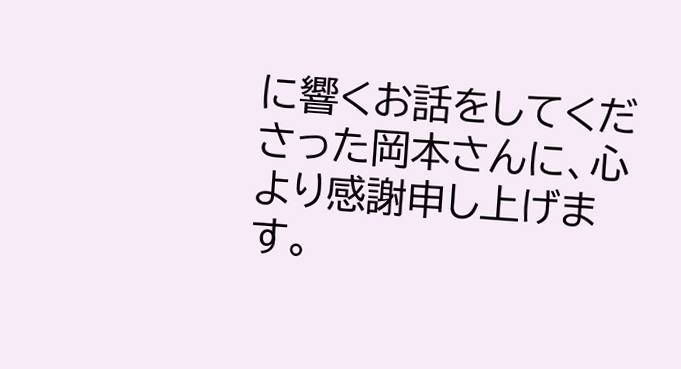に響くお話をしてくださった岡本さんに、心より感謝申し上げます。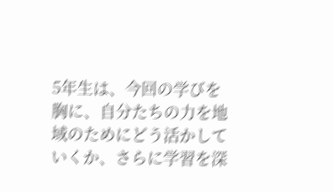5年生は、今回の学びを胸に、自分たちの力を地域のためにどう活かしていくか、さらに学習を深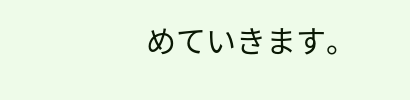めていきます。